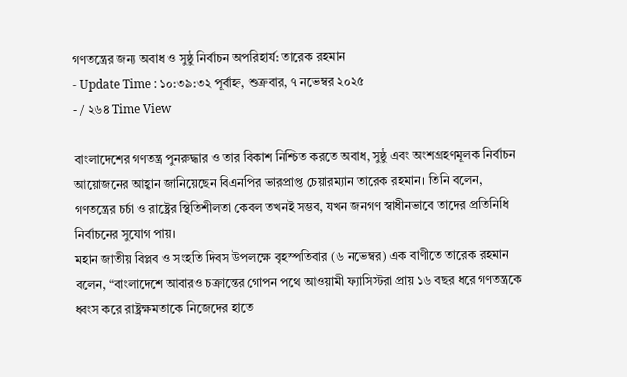গণতন্ত্রের জন্য অবাধ ও সুষ্ঠু নির্বাচন অপরিহার্য: তারেক রহমান
- Update Time : ১০:৩৯:৩২ পূর্বাহ্ন, শুক্রবার, ৭ নভেম্বর ২০২৫
- / ২৬৪ Time View

বাংলাদেশের গণতন্ত্র পুনরুদ্ধার ও তার বিকাশ নিশ্চিত করতে অবাধ, সুষ্ঠু এবং অংশগ্রহণমূলক নির্বাচন আয়োজনের আহ্বান জানিয়েছেন বিএনপির ভারপ্রাপ্ত চেয়ারম্যান তারেক রহমান। তিনি বলেন, গণতন্ত্রের চর্চা ও রাষ্ট্রের স্থিতিশীলতা কেবল তখনই সম্ভব, যখন জনগণ স্বাধীনভাবে তাদের প্রতিনিধি নির্বাচনের সুযোগ পায়।
মহান জাতীয় বিপ্লব ও সংহতি দিবস উপলক্ষে বৃহস্পতিবার (৬ নভেম্বর) এক বাণীতে তারেক রহমান বলেন, “বাংলাদেশে আবারও চক্রান্তের গোপন পথে আওয়ামী ফ্যাসিস্টরা প্রায় ১৬ বছর ধরে গণতন্ত্রকে ধ্বংস করে রাষ্ট্রক্ষমতাকে নিজেদের হাতে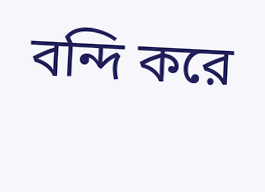বন্দি করে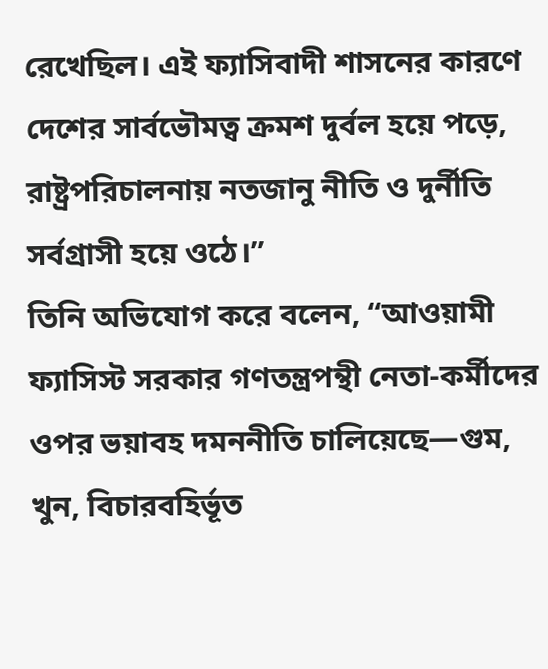রেখেছিল। এই ফ্যাসিবাদী শাসনের কারণে দেশের সার্বভৌমত্ব ক্রমশ দুর্বল হয়ে পড়ে, রাষ্ট্রপরিচালনায় নতজানু নীতি ও দুর্নীতি সর্বগ্রাসী হয়ে ওঠে।”
তিনি অভিযোগ করে বলেন, “আওয়ামী ফ্যাসিস্ট সরকার গণতন্ত্রপন্থী নেতা-কর্মীদের ওপর ভয়াবহ দমননীতি চালিয়েছে—গুম, খুন, বিচারবহির্ভূত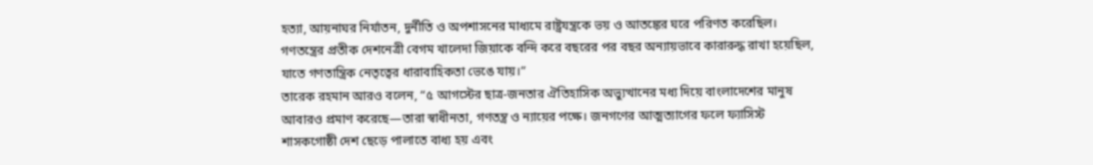হত্যা, আয়নাঘর নির্যাতন, দুর্নীতি ও অপশাসনের মাধ্যমে রাষ্ট্রযন্ত্রকে ভয় ও আতঙ্কের ঘরে পরিণত করেছিল। গণতন্ত্রের প্রতীক দেশনেত্রী বেগম খালেদা জিয়াকে বন্দি করে বছরের পর বছর অন্যায়ভাবে কারারুদ্ধ রাখা হয়েছিল, যাতে গণতান্ত্রিক নেতৃত্বের ধারাবাহিকতা ভেঙে যায়।”
তারেক রহমান আরও বলেন, “৫ আগস্টের ছাত্র-জনতার ঐতিহাসিক অভ্যুত্থানের মধ্য দিয়ে বাংলাদেশের মানুষ আবারও প্রমাণ করেছে—তারা স্বাধীনতা, গণতন্ত্র ও ন্যায়ের পক্ষে। জনগণের আত্মত্যাগের ফলে ফ্যাসিস্ট শাসকগোষ্ঠী দেশ ছেড়ে পালাতে বাধ্য হয় এবং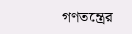গণতন্ত্রের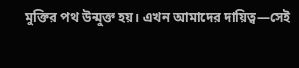মুক্তির পথ উন্মুক্ত হয়। এখন আমাদের দায়িত্ব—সেই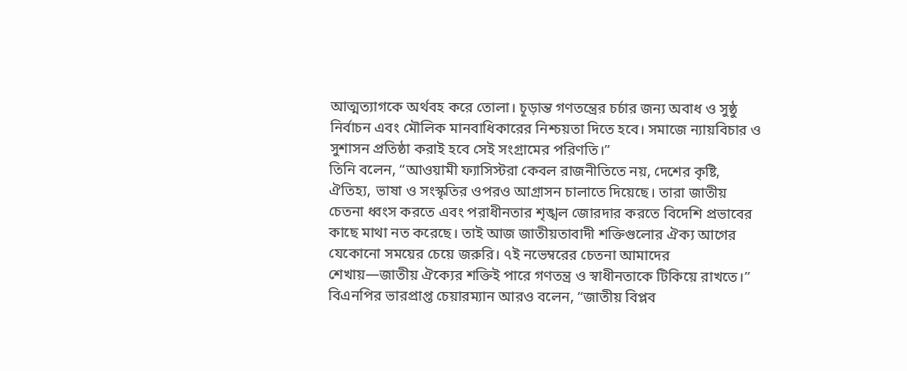আত্মত্যাগকে অর্থবহ করে তোলা। চূড়ান্ত গণতন্ত্রের চর্চার জন্য অবাধ ও সুষ্ঠু নির্বাচন এবং মৌলিক মানবাধিকারের নিশ্চয়তা দিতে হবে। সমাজে ন্যায়বিচার ও সুশাসন প্রতিষ্ঠা করাই হবে সেই সংগ্রামের পরিণতি।”
তিনি বলেন, “আওয়ামী ফ্যাসিস্টরা কেবল রাজনীতিতে নয়, দেশের কৃষ্টি, ঐতিহ্য, ভাষা ও সংস্কৃতির ওপরও আগ্রাসন চালাতে দিয়েছে। তারা জাতীয় চেতনা ধ্বংস করতে এবং পরাধীনতার শৃঙ্খল জোরদার করতে বিদেশি প্রভাবের কাছে মাথা নত করেছে। তাই আজ জাতীয়তাবাদী শক্তিগুলোর ঐক্য আগের যেকোনো সময়ের চেয়ে জরুরি। ৭ই নভেম্বরের চেতনা আমাদের শেখায়—জাতীয় ঐক্যের শক্তিই পারে গণতন্ত্র ও স্বাধীনতাকে টিকিয়ে রাখতে।”
বিএনপির ভারপ্রাপ্ত চেয়ারম্যান আরও বলেন, “জাতীয় বিপ্লব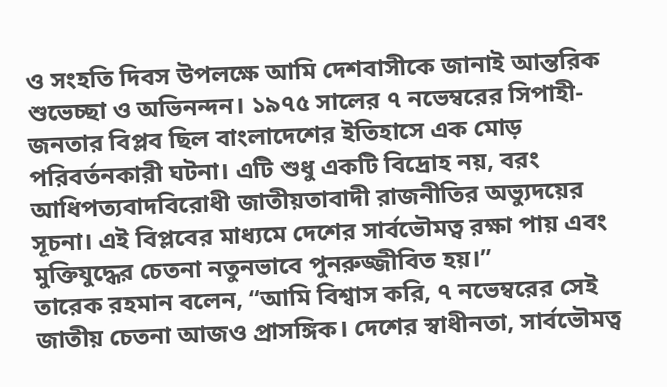ও সংহতি দিবস উপলক্ষে আমি দেশবাসীকে জানাই আন্তরিক শুভেচ্ছা ও অভিনন্দন। ১৯৭৫ সালের ৭ নভেম্বরের সিপাহী-জনতার বিপ্লব ছিল বাংলাদেশের ইতিহাসে এক মোড় পরিবর্তনকারী ঘটনা। এটি শুধু একটি বিদ্রোহ নয়, বরং আধিপত্যবাদবিরোধী জাতীয়তাবাদী রাজনীতির অভ্যুদয়ের সূচনা। এই বিপ্লবের মাধ্যমে দেশের সার্বভৌমত্ব রক্ষা পায় এবং মুক্তিযুদ্ধের চেতনা নতুনভাবে পুনরুজ্জীবিত হয়।”
তারেক রহমান বলেন, “আমি বিশ্বাস করি, ৭ নভেম্বরের সেই জাতীয় চেতনা আজও প্রাসঙ্গিক। দেশের স্বাধীনতা, সার্বভৌমত্ব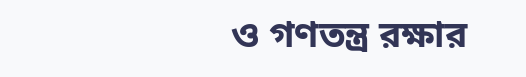ও গণতন্ত্র রক্ষার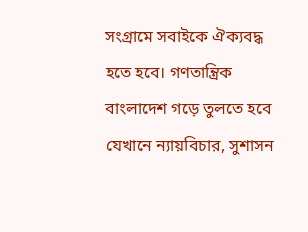সংগ্রামে সবাইকে ঐক্যবদ্ধ হতে হবে। গণতান্ত্রিক বাংলাদেশ গড়ে তুলতে হবে যেখানে ন্যায়বিচার, সুশাসন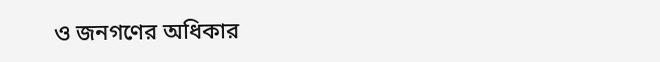ও জনগণের অধিকার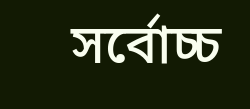সর্বোচ্চ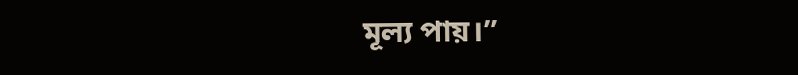মূল্য পায়।”